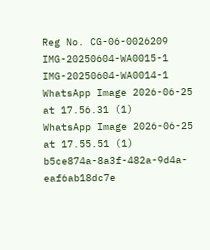Reg No. CG-06-0026209
IMG-20250604-WA0015-1
IMG-20250604-WA0014-1
WhatsApp Image 2026-06-25 at 17.56.31 (1)
WhatsApp Image 2026-06-25 at 17.55.51 (1)
b5ce874a-8a3f-482a-9d4a-eaf6ab18dc7e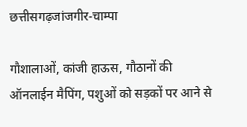छत्तीसगढ़जांजगीर-चाम्पा

गौशालाओं, कांजी हाऊस, गौठानों की ऑनलाईन मैपिंग, पशुओं को सड़कों पर आने से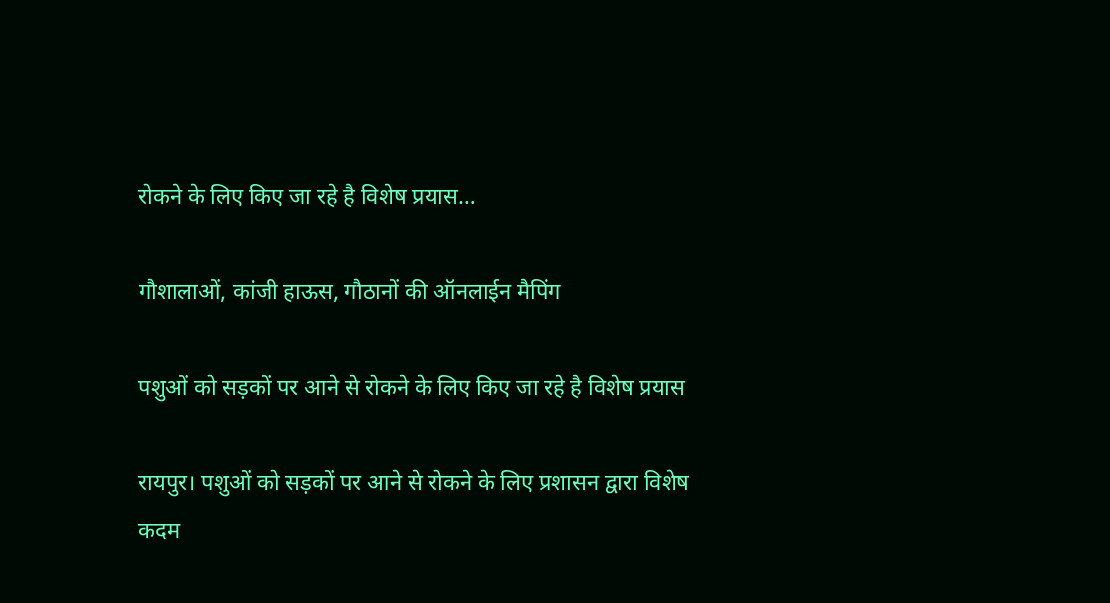रोकने के लिए किए जा रहे है विशेष प्रयास…

गौशालाओं, कांजी हाऊस, गौठानों की ऑनलाईन मैपिंग

पशुओं को सड़कों पर आने से रोकने के लिए किए जा रहे है विशेष प्रयास

रायपुर। पशुओं को सड़कों पर आने से रोकने के लिए प्रशासन द्वारा विशेष कदम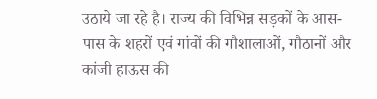उठाये जा रहे है। राज्य की विभिन्न सड़कों के आस-पास के शहरों एवं गांवों की गौशालाओं, गौठानों और कांजी हाऊस की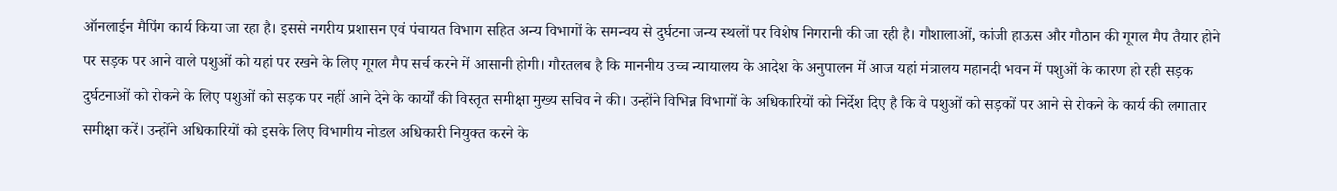ऑनलाईन मैपिंग कार्य किया जा रहा है। इससे नगरीय प्रशासन एवं पंचायत विभाग सहित अन्य विभागों के समन्वय से दुर्घटना जन्य स्थलों पर विशेष निगरानी की जा रही है। गौशालाओं, कांजी हाऊस और गौठान की गूगल मैप तैयार होने पर सड़क पर आने वाले पशुओं को यहां पर रखने के लिए गूगल मैप सर्च करने में आसानी होगी। गौरतलब है कि माननीय उच्च न्यायालय के आदेश के अनुपालन में आज यहां मंत्रालय महानदी भवन में पशुओं के कारण हो रही सड़क दुर्घटनाओं को रोकने के लिए पशुओं को सड़क पर नहीं आने देने के कार्यों की विस्तृत समीक्षा मुख्य सचिव ने की। उन्होंने विभिन्न विभागों के अधिकारियों को निर्देश दिए है कि वे पशुओं को सड़कों पर आने से रोकने के कार्य की लगातार समीक्षा करें। उन्होंने अधिकारियों को इसके लिए विभागीय नोडल अधिकारी नियुक्त करने के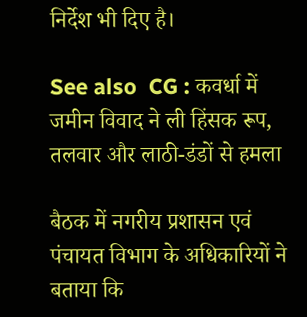निर्देश भी दिए है।

See also  CG : कवर्धा में जमीन विवाद ने ली हिंसक रूप, तलवार और लाठी-डंडों से हमला

बैठक में नगरीय प्रशासन एवं पंचायत विभाग के अधिकारियों ने बताया कि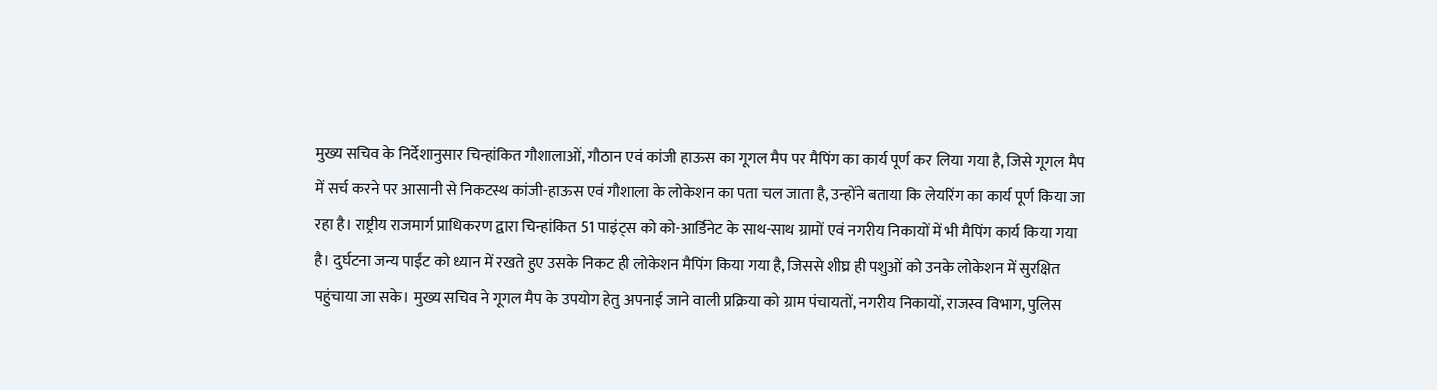मुख्य सचिव के निर्देशानुसार चिन्हांकित गौशालाओं, गौठान एवं कांजी हाऊस का गूगल मैप पर मैपिंग का कार्य पूर्ण कर लिया गया है, जिसे गूगल मैप में सर्च करने पर आसानी से निकटस्थ कांजी-हाऊस एवं गौशाला के लोकेशन का पता चल जाता है, उन्होंने बताया कि लेयरिंग का कार्य पूर्ण किया जा रहा है। राष्ट्रीय राजमार्ग प्राधिकरण द्वारा चिन्हांकित 51 पाइंट्स को को-आर्डिनेट के साथ-साथ ग्रामों एवं नगरीय निकायों में भी मैपिंग कार्य किया गया है। दुर्घटना जन्य पाईंट को ध्यान में रखते हुए उसके निकट ही लोकेशन मैपिंग किया गया है, जिससे शीघ्र ही पशुओं को उनके लोकेशन में सुरक्षित पहुंचाया जा सके। मुख्य सचिव ने गूगल मैप के उपयोग हेतु अपनाई जाने वाली प्रक्रिया को ग्राम पंचायतों, नगरीय निकायों, राजस्व विभाग, पुलिस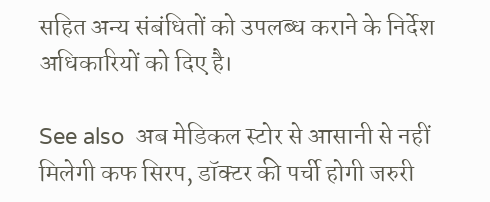सहित अन्य संबंधितों को उपलब्ध कराने के निर्देश अधिकारियों को दिए है।

See also  अब मेडिकल स्टोर से आसानी से नहीं मिलेगी कफ सिरप, डॉक्टर की पर्ची होगी जरुरी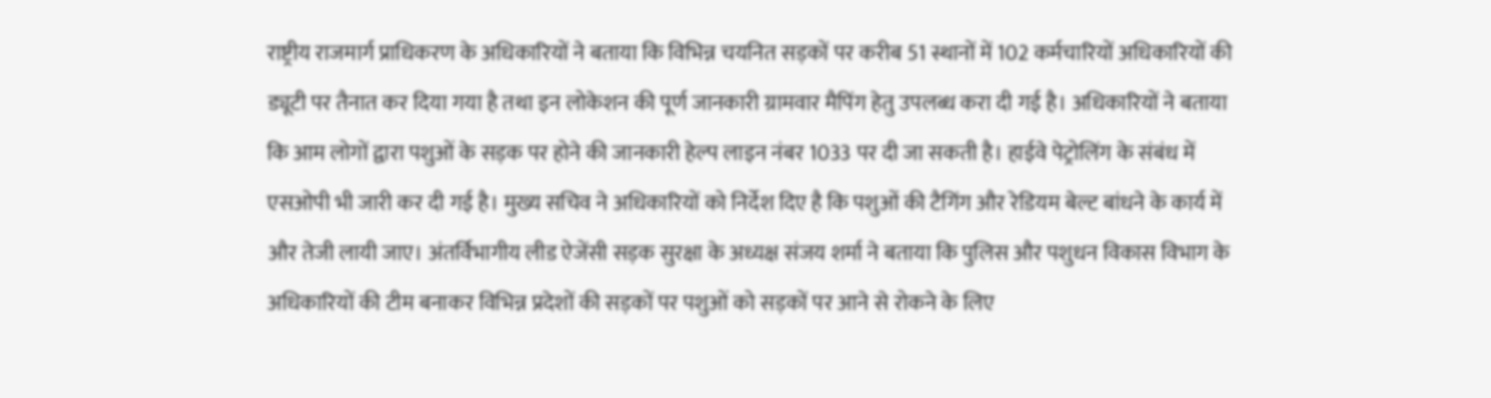राष्ट्रीय राजमार्ग प्राधिकरण के अधिकारियों ने बताया कि विभिन्न चयनित सड़कों पर करीब 51 स्थानों में 102 कर्मचारियों अधिकारियों की ड्यूटी पर तैनात कर दिया गया है तथा इन लोकेशन की पूर्ण जानकारी ग्रामवार मैपिंग हेतु उपलब्ध करा दी गई है। अधिकारियों ने बताया कि आम लोगों द्वारा पशुओं के सड़क पर होने की जानकारी हेल्प लाइन नंबर 1033 पर दी जा सकती है। हाईवे पेट्रोलिंग के संबंध में एसओपी भी जारी कर दी गई है। मुख्य सचिव ने अधिकारियों को निर्देश दिए है कि पशुओं की टैगिंग और रेडियम बेल्ट बांधने के कार्य में और तेजी लायी जाए। अंतर्विभागीय लीड ऐजेंसी सड़क सुरक्षा के अध्यक्ष संजय शर्मा ने बताया कि पुलिस और पशुधन विकास विभाग के अधिकारियों की टीम बनाकर विभिन्न प्रदेशों की सड़कों पर पशुओं को सड़कों पर आने से रोकने के लिए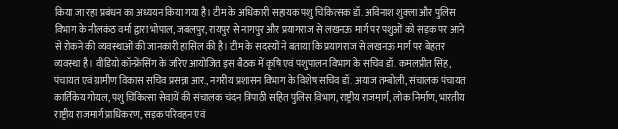किया जा रहा प्रबंधन का अध्ययन किया गया है। टीम के अधिकारी सहायक पशु चिकित्सक डॉ. अविनाश शुक्ला और पुलिस विभाग के नीलकंठ वर्मा द्वारा भोपाल, जबलपुर, रायपुर से नागपुर और प्रयागराज से लखनऊ मार्ग पर पशुओं को सड़क पर आने से रोकने की व्यवस्थाओं की जानकारी हासिल की है। टीम के सदस्यों ने बताया कि प्रयागराज से लखनऊ मार्ग पर बेहतर व्यवस्था है। वीडियो कॉन्फ्रेंसिंग के जरिए आयोजित इस बैठक में कृषि एवं पशुपालन विभाग के सचिव डॉ. कमलप्रीत सिंह, पंचायत एवं ग्रामीण विकास सचिव प्रसन्ना आर., नगरीय प्रशासन विभाग के विशेष सचिव डॉ. अयाज तम्बोली, संचालक पंचायत कार्तिकेय गोयल, पशु चिकित्सा सेवायें की संचालक चंदन त्रिपाठी सहित पुलिस विभाग, राष्ट्रीय राजमार्ग, लोक निर्माण, भारतीय राष्ट्रीय राजमार्ग प्राधिकरण, सड़क परिवहन एवं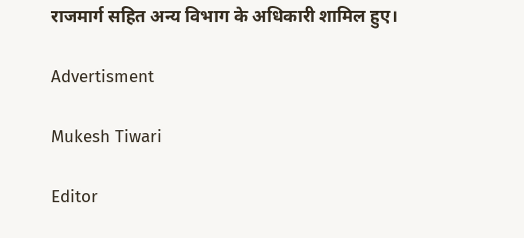राजमार्ग सहित अन्य विभाग के अधिकारी शामिल हुए।

Advertisment

Mukesh Tiwari

Editor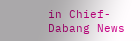in Chief- Dabang News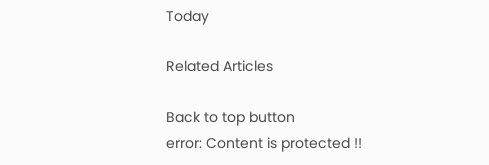Today

Related Articles

Back to top button
error: Content is protected !!